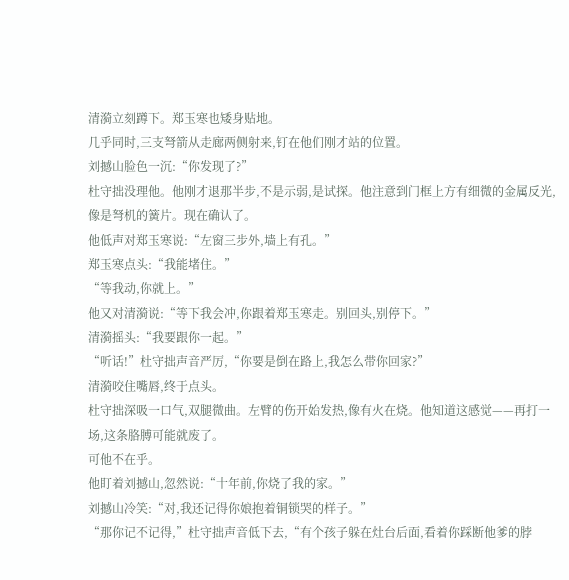清漪立刻蹲下。郑玉寒也矮身贴地。
几乎同时,三支弩箭从走廊两侧射来,钉在他们刚才站的位置。
刘撼山脸色一沉:“你发现了?”
杜守拙没理他。他刚才退那半步,不是示弱,是试探。他注意到门框上方有细微的金属反光,像是弩机的簧片。现在确认了。
他低声对郑玉寒说:“左窗三步外,墙上有孔。”
郑玉寒点头:“我能堵住。”
“等我动,你就上。”
他又对清漪说:“等下我会冲,你跟着郑玉寒走。别回头,别停下。”
清漪摇头:“我要跟你一起。”
“听话!”杜守拙声音严厉,“你要是倒在路上,我怎么带你回家?”
清漪咬住嘴唇,终于点头。
杜守拙深吸一口气,双腿微曲。左臂的伤开始发热,像有火在烧。他知道这感觉——再打一场,这条胳膊可能就废了。
可他不在乎。
他盯着刘撼山,忽然说:“十年前,你烧了我的家。”
刘撼山冷笑:“对,我还记得你娘抱着铜锁哭的样子。”
“那你记不记得,”杜守拙声音低下去,“有个孩子躲在灶台后面,看着你踩断他爹的脖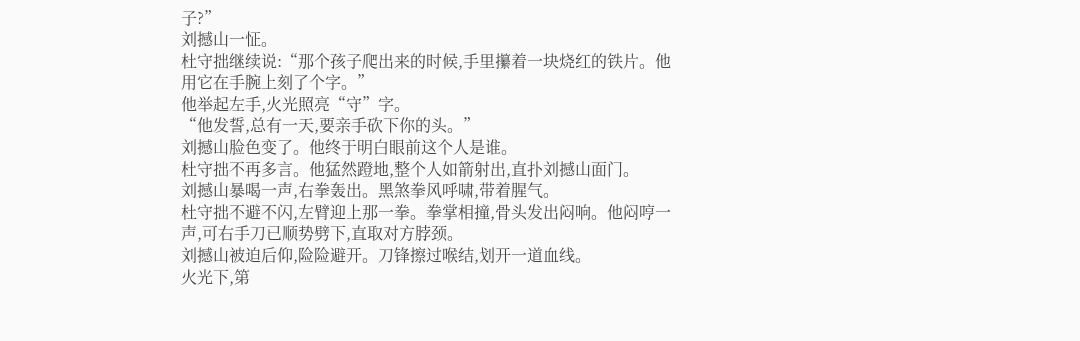子?”
刘撼山一怔。
杜守拙继续说:“那个孩子爬出来的时候,手里攥着一块烧红的铁片。他用它在手腕上刻了个字。”
他举起左手,火光照亮“守”字。
“他发誓,总有一天,要亲手砍下你的头。”
刘撼山脸色变了。他终于明白眼前这个人是谁。
杜守拙不再多言。他猛然蹬地,整个人如箭射出,直扑刘撼山面门。
刘撼山暴喝一声,右拳轰出。黑煞拳风呼啸,带着腥气。
杜守拙不避不闪,左臂迎上那一拳。拳掌相撞,骨头发出闷响。他闷哼一声,可右手刀已顺势劈下,直取对方脖颈。
刘撼山被迫后仰,险险避开。刀锋擦过喉结,划开一道血线。
火光下,第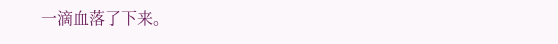一滴血落了下来。